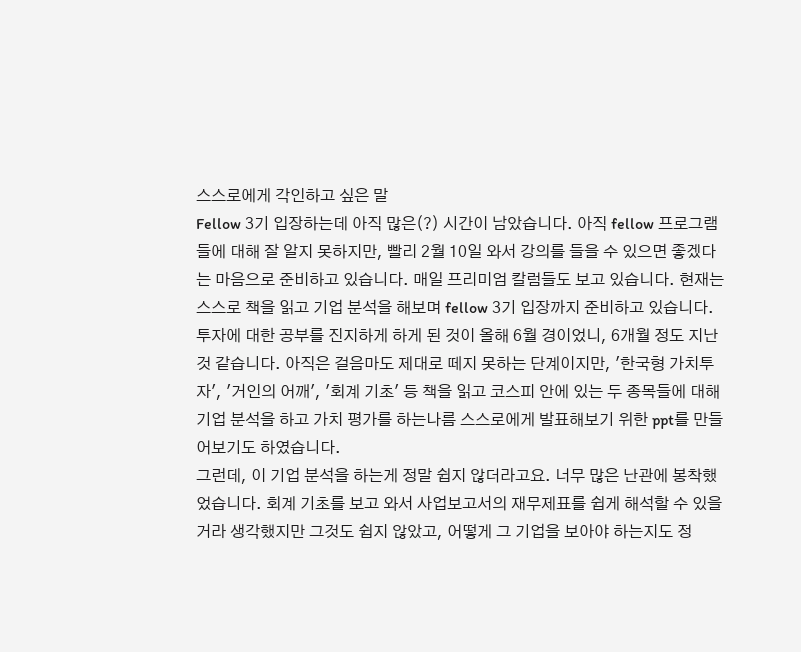스스로에게 각인하고 싶은 말
Fellow 3기 입장하는데 아직 많은(?) 시간이 남았습니다. 아직 fellow 프로그램들에 대해 잘 알지 못하지만, 빨리 2월 10일 와서 강의를 들을 수 있으면 좋겠다는 마음으로 준비하고 있습니다. 매일 프리미엄 칼럼들도 보고 있습니다. 현재는 스스로 책을 읽고 기업 분석을 해보며 fellow 3기 입장까지 준비하고 있습니다. 투자에 대한 공부를 진지하게 하게 된 것이 올해 6월 경이었니, 6개월 정도 지난 것 같습니다. 아직은 걸음마도 제대로 떼지 못하는 단계이지만, '한국형 가치투자', '거인의 어깨', '회계 기초' 등 책을 읽고 코스피 안에 있는 두 종목들에 대해 기업 분석을 하고 가치 평가를 하는나름 스스로에게 발표해보기 위한 ppt를 만들어보기도 하였습니다.
그런데, 이 기업 분석을 하는게 정말 쉽지 않더라고요. 너무 많은 난관에 봉착했었습니다. 회계 기초를 보고 와서 사업보고서의 재무제표를 쉽게 해석할 수 있을거라 생각했지만 그것도 쉽지 않았고, 어떻게 그 기업을 보아야 하는지도 정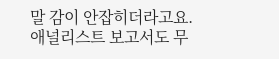말 감이 안잡히더라고요. 애널리스트 보고서도 무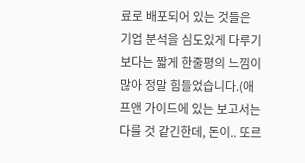료로 배포되어 있는 것들은 기업 분석을 심도있게 다루기 보다는 짧게 한줄평의 느낌이 많아 정말 힘들었습니다.(애프앤 가이드에 있는 보고서는 다를 것 같긴한데, 돈이.. 또르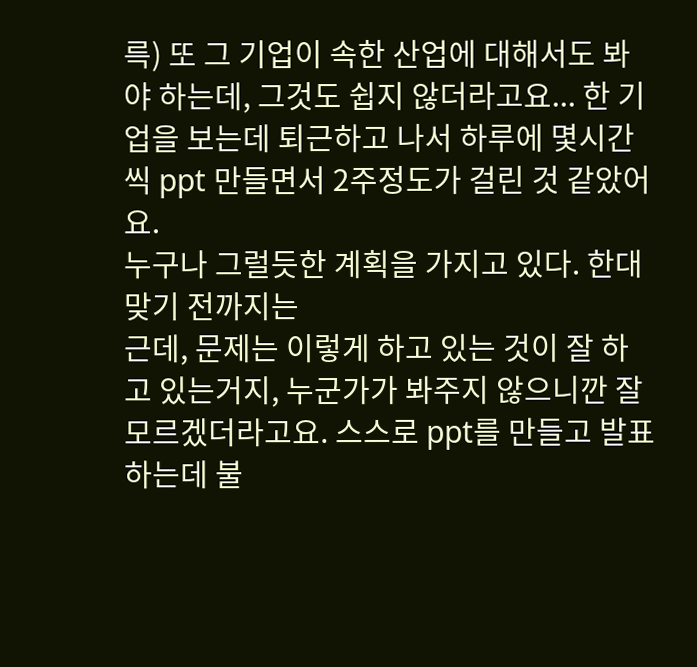륵) 또 그 기업이 속한 산업에 대해서도 봐야 하는데, 그것도 쉽지 않더라고요... 한 기업을 보는데 퇴근하고 나서 하루에 몇시간씩 ppt 만들면서 2주정도가 걸린 것 같았어요.
누구나 그럴듯한 계획을 가지고 있다. 한대 맞기 전까지는
근데, 문제는 이렇게 하고 있는 것이 잘 하고 있는거지, 누군가가 봐주지 않으니깐 잘 모르겠더라고요. 스스로 ppt를 만들고 발표하는데 불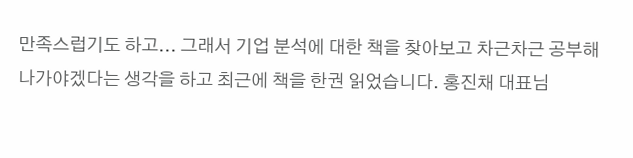만족스럽기도 하고... 그래서 기업 분석에 대한 책을 찾아보고 차근차근 공부해나가야겠다는 생각을 하고 최근에 책을 한권 읽었습니다. 홍진채 대표님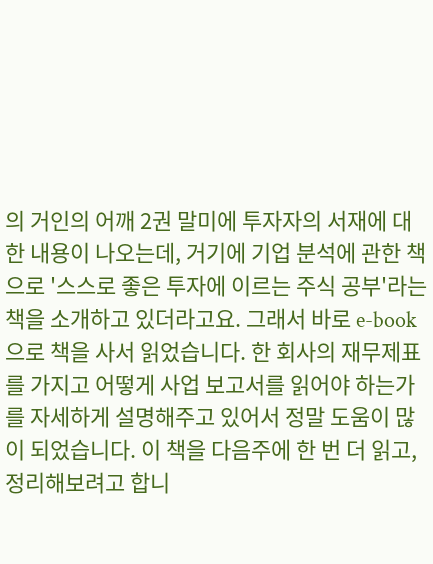의 거인의 어깨 2권 말미에 투자자의 서재에 대한 내용이 나오는데, 거기에 기업 분석에 관한 책으로 '스스로 좋은 투자에 이르는 주식 공부'라는 책을 소개하고 있더라고요. 그래서 바로 e-book으로 책을 사서 읽었습니다. 한 회사의 재무제표를 가지고 어떻게 사업 보고서를 읽어야 하는가를 자세하게 설명해주고 있어서 정말 도움이 많이 되었습니다. 이 책을 다음주에 한 번 더 읽고, 정리해보려고 합니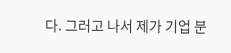다. 그러고 나서 제가 기업 분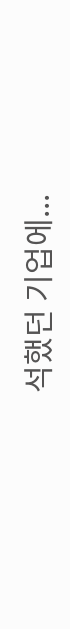석했던 기업에...